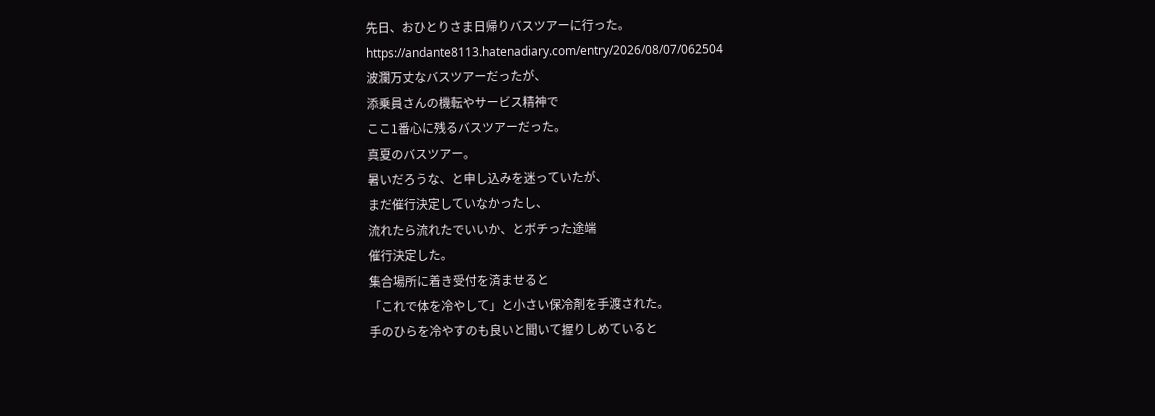先日、おひとりさま日帰りバスツアーに行った。
https://andante8113.hatenadiary.com/entry/2026/08/07/062504
波瀾万丈なバスツアーだったが、
添乗員さんの機転やサービス精神で
ここ1番心に残るバスツアーだった。
真夏のバスツアー。
暑いだろうな、と申し込みを迷っていたが、
まだ催行決定していなかったし、
流れたら流れたでいいか、とボチった途端
催行決定した。
集合場所に着き受付を済ませると
「これで体を冷やして」と小さい保冷剤を手渡された。
手のひらを冷やすのも良いと聞いて握りしめていると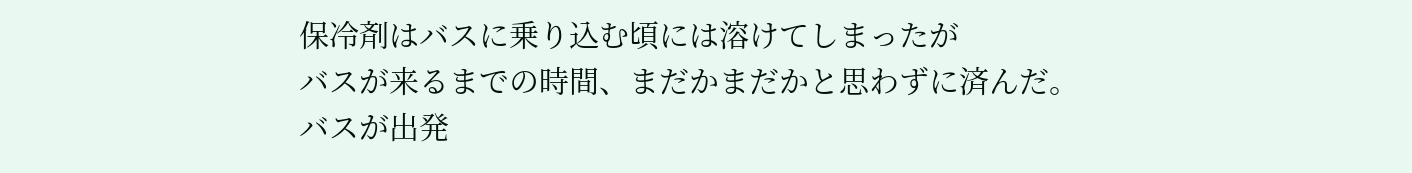保冷剤はバスに乗り込む頃には溶けてしまったが
バスが来るまでの時間、まだかまだかと思わずに済んだ。
バスが出発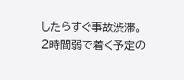したらすぐ事故渋滞。
2時間弱で着く予定の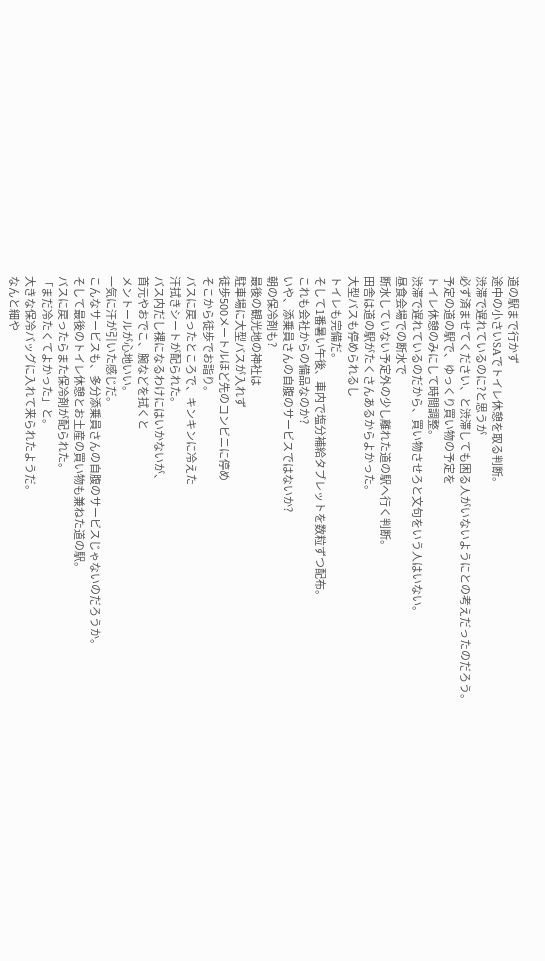道の駅まで行かず
途中の小さいSAでトイレ休憩を取る判断。
渋滞で遅れているのに?と思うが
必ず済ませてください、と渋滞しても困る人がいないようにとの考えだったのだろう。
予定の道の駅で、ゆっくり買い物の予定を
トイレ休憩のみにして時間調整。
渋滞で遅れているのだから、買い物させろと文句をいう人はいない。
昼食会場での断水で
断水していない予定外の少し離れた道の駅へ行く判断。
田舎は道の駅がたくさんあるからよかった。
大型バスも停められるし
トイレも完備だ。
そして1番暑い午後、車内で塩分補給タブレットを数粒ずつ配布。
これも会社からの備品なのか?
いや、添乗員さんの自腹のサービスではないか?
朝の保冷剤も?
最後の観光地の神社は
駐車場に大型バスが入れず
徒歩500メートルほど先のコンビニに停め
そこから徒歩でお詣り。
バスに戻ったところで、キンキンに冷えた
汗拭きシートが配られた。
バス内だし裸になるわけにはいかないが、
首元やおでこ、腕などを拭くと
メントールが心地いい。
一気に汗が引いた感じだ。
こんなサービスも、多分添乗員さんの自腹のサービスじゃないのだろうか。
そして最後のトイレ休憩とお土産の買い物も兼ねた道の駅。
バスに戻ったらまた保冷剤が配られた。
「まだ冷たくてよかった」と。
大きな保冷バッグに入れて来られたようだ。
なんと細や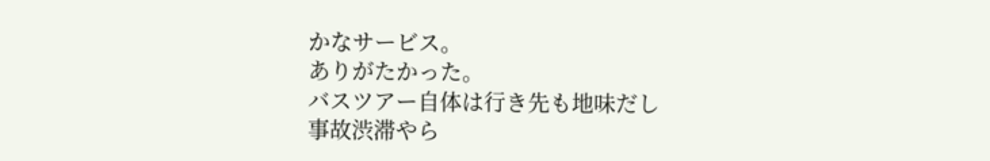かなサービス。
ありがたかった。
バスツアー自体は行き先も地味だし
事故渋滞やら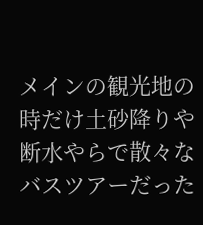メインの観光地の時だけ土砂降りや
断水やらで散々なバスツアーだった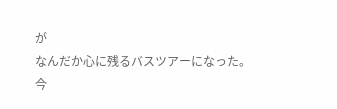が
なんだか心に残るバスツアーになった。
今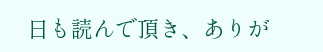日も読んで頂き、ありが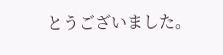とうございました。